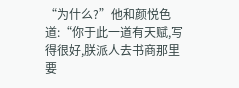“为什么?”他和颜悦色道:“你于此一道有天赋,写得很好,朕派人去书商那里要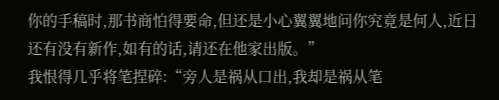你的手稿时,那书商怕得要命,但还是小心翼翼地问你究竟是何人,近日还有没有新作,如有的话,请还在他家出版。”
我恨得几乎将笔捏碎:“旁人是祸从口出,我却是祸从笔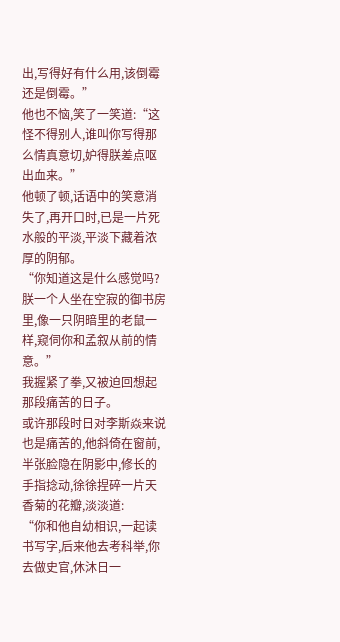出,写得好有什么用,该倒霉还是倒霉。”
他也不恼,笑了一笑道:“这怪不得别人,谁叫你写得那么情真意切,妒得朕差点呕出血来。”
他顿了顿,话语中的笑意消失了,再开口时,已是一片死水般的平淡,平淡下藏着浓厚的阴郁。
“你知道这是什么感觉吗?朕一个人坐在空寂的御书房里,像一只阴暗里的老鼠一样,窥伺你和孟叙从前的情意。”
我握紧了拳,又被迫回想起那段痛苦的日子。
或许那段时日对李斯焱来说也是痛苦的,他斜倚在窗前,半张脸隐在阴影中,修长的手指捻动,徐徐捏碎一片天香菊的花瓣,淡淡道:
“你和他自幼相识,一起读书写字,后来他去考科举,你去做史官,休沐日一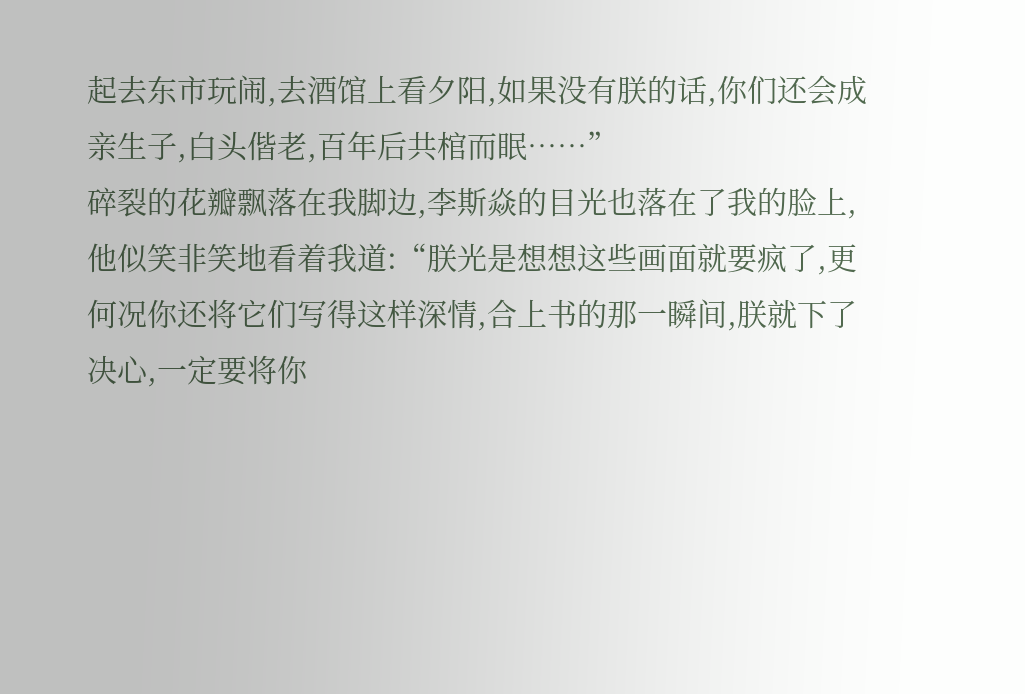起去东市玩闹,去酒馆上看夕阳,如果没有朕的话,你们还会成亲生子,白头偕老,百年后共棺而眠……”
碎裂的花瓣飘落在我脚边,李斯焱的目光也落在了我的脸上,他似笑非笑地看着我道:“朕光是想想这些画面就要疯了,更何况你还将它们写得这样深情,合上书的那一瞬间,朕就下了决心,一定要将你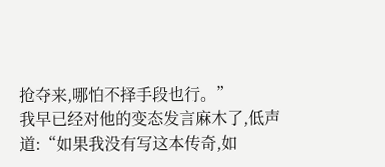抢夺来,哪怕不择手段也行。”
我早已经对他的变态发言麻木了,低声道:“如果我没有写这本传奇,如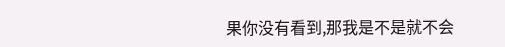果你没有看到,那我是不是就不会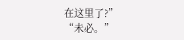在这里了?”
“未必。”